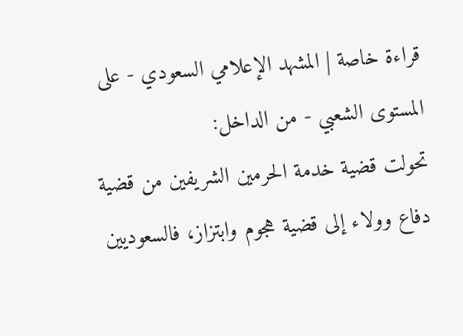قراءة خاصة | المشهد الإعلامي السعودي - على المستوى الشعبي - من الداخل:
تحولت قضية خدمة الحرمين الشريفين من قضية دفاع وولاء إلى قضية هجوم وابتزاز، فالسعوديين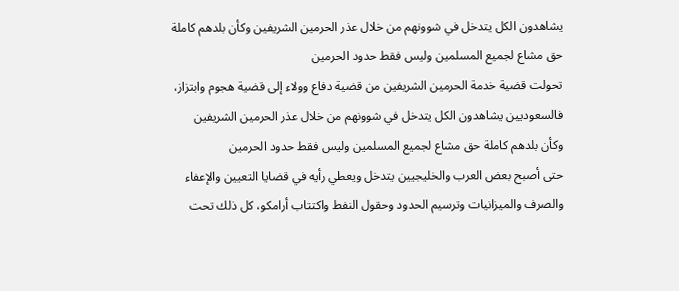يشاهدون الكل يتدخل في شوونهم من خلال عذر الحرمين الشريفين وكأن بلدهم كاملة حق مشاع لجميع المسلمين وليس فقط حدود الحرمين
تحولت قضية خدمة الحرمين الشريفين من قضية دفاع وولاء إلى قضية هجوم وابتزاز، فالسعوديين يشاهدون الكل يتدخل في شوونهم من خلال عذر الحرمين الشريفين وكأن بلدهم كاملة حق مشاع لجميع المسلمين وليس فقط حدود الحرمين
حتى أصبح بعض العرب والخليجيين يتدخل ويعطي رأيه في قضايا التعيين والإعفاء والصرف والميزانيات وترسيم الحدود وحقول النفط واكتتاب أرامكو، كل ذلك تحت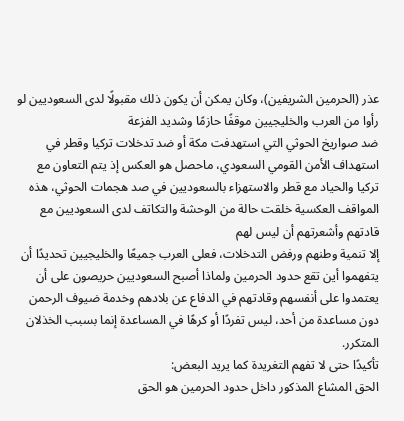عذر (الحرمين الشريفين)، وكان يمكن أن يكون ذلك مقبولًا لدى السعوديين لو رأوا من العرب والخليجيين موقفًا حازمًا وشديد الفزعة
ضد صواريخ الحوثي التي استهدفت مكة أو ضد تدخلات تركيا وقطر في استهداف الأمن القومي السعودي، ماحصل هو العكس إذ يتم التعاون مع تركيا والحياد مع قطر والاستهزاء بالسعوديين في صد هجمات الحوثي، هذه المواقف العكسية خلقت حالة من الوحشة والتكاتف لدى السعوديين مع قادتهم وأشعرتهم أن ليس لهم
إلا تنمية وطنهم ورفض التدخلات، فعلى العرب جميعًا والخليجيين تحديدًا أن يتفهموا أين تقع حدود الحرمين ولماذا أصبح السعوديين حريصون على أن يعتمدوا على أنفسهم وقادتهم في الدفاع عن بلادهم وخدمة ضيوف الرحمن دون مساعدة من أحد، ليس تفردًا أو كرهًا في المساعدة إنما بسبب الخذلان المتكرر.
تأكيدًا حتى لا تفهم التغريدة كما يريد البعض:
الحق المشاع المذكور داخل حدود الحرمين هو الحق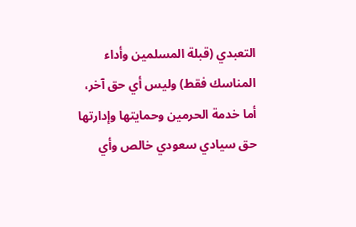التعبدي (قبلة المسلمين وأداء المناسك فقط) وليس أي حق آخر، أما خدمة الحرمين وحمايتها وإدارتها حق سيادي سعودي خالص وأي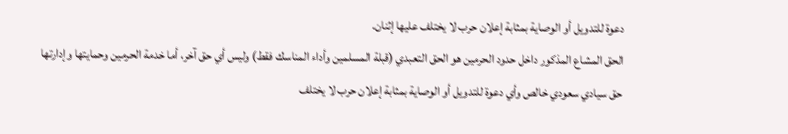دعوة للتدويل أو الوصاية بمثابة إعلان حرب لا يختلف عليها إثنان.
الحق المشاع المذكور داخل حدود الحرمين هو الحق التعبدي (قبلة المسلمين وأداء المناسك فقط) وليس أي حق آخر، أما خدمة الحرمين وحمايتها وإدارتها حق سيادي سعودي خالص وأي دعوة للتدويل أو الوصاية بمثابة إعلان حرب لا يختلف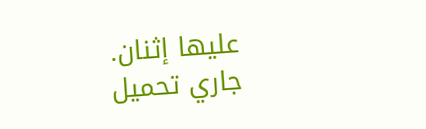عليها إثنان.
جاري تحميل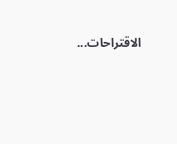الاقتراحات...